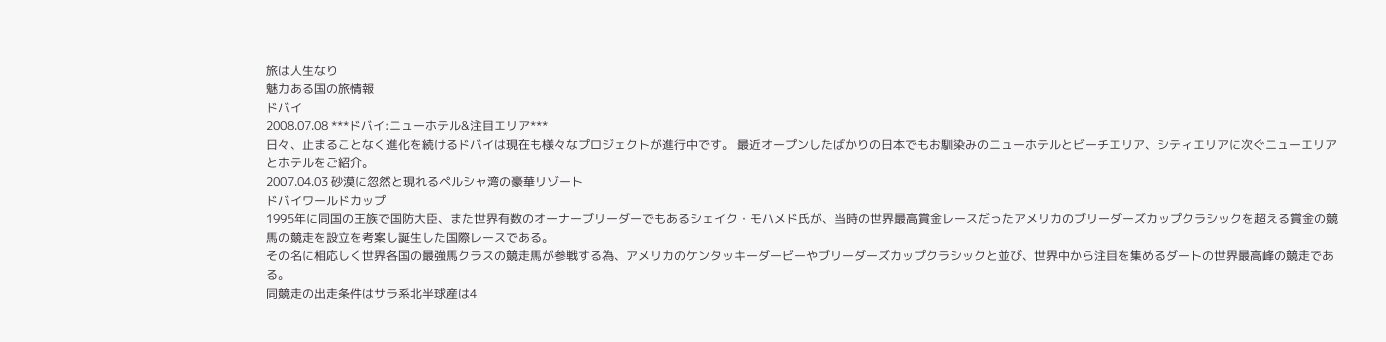旅は人生なり
魅力ある国の旅情報
ドバイ
2008.07.08 ***ドバイ:ニューホテル&注目エリア***
日々、止まることなく進化を続けるドバイは現在も様々なプロジェクトが進行中です。 最近オープンしたばかりの日本でもお馴染みのニューホテルとビーチエリア、シティエリアに次ぐニューエリアとホテルをご紹介。
2007.04.03 砂漠に忽然と現れるペルシャ湾の豪華リゾート
ドバイワールドカップ
1995年に同国の王族で国防大臣、また世界有数のオーナーブリーダーでもあるシェイク・モハメド氏が、当時の世界最高賞金レースだったアメリカのブリーダーズカップクラシックを超える賞金の競馬の競走を設立を考案し誕生した国際レースである。
その名に相応しく世界各国の最強馬クラスの競走馬が参戦する為、アメリカのケンタッキーダービーやブリーダーズカップクラシックと並び、世界中から注目を集めるダートの世界最高峰の競走である。
同競走の出走条件はサラ系北半球産は4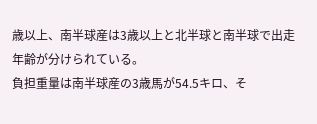歳以上、南半球産は3歳以上と北半球と南半球で出走年齢が分けられている。
負担重量は南半球産の3歳馬が54.5キロ、そ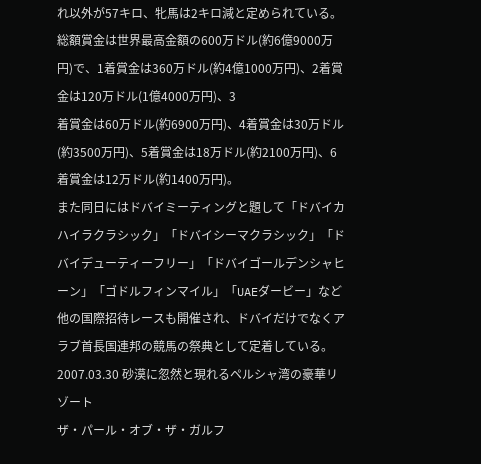れ以外が57キロ、牝馬は2キロ減と定められている。
総額賞金は世界最高金額の600万ドル(約6億9000万円)で、1着賞金は360万ドル(約4億1000万円)、2着賞金は120万ドル(1億4000万円)、3
着賞金は60万ドル(約6900万円)、4着賞金は30万ドル(約3500万円)、5着賞金は18万ドル(約2100万円)、6着賞金は12万ドル(約1400万円)。
また同日にはドバイミーティングと題して「ドバイカハイラクラシック」「ドバイシーマクラシック」「ドバイデューティーフリー」「ドバイゴールデンシャヒーン」「ゴドルフィンマイル」「UAEダービー」など他の国際招待レースも開催され、ドバイだけでなくアラブ首長国連邦の競馬の祭典として定着している。
2007.03.30 砂漠に忽然と現れるペルシャ湾の豪華リゾート
ザ・パール・オブ・ザ・ガルフ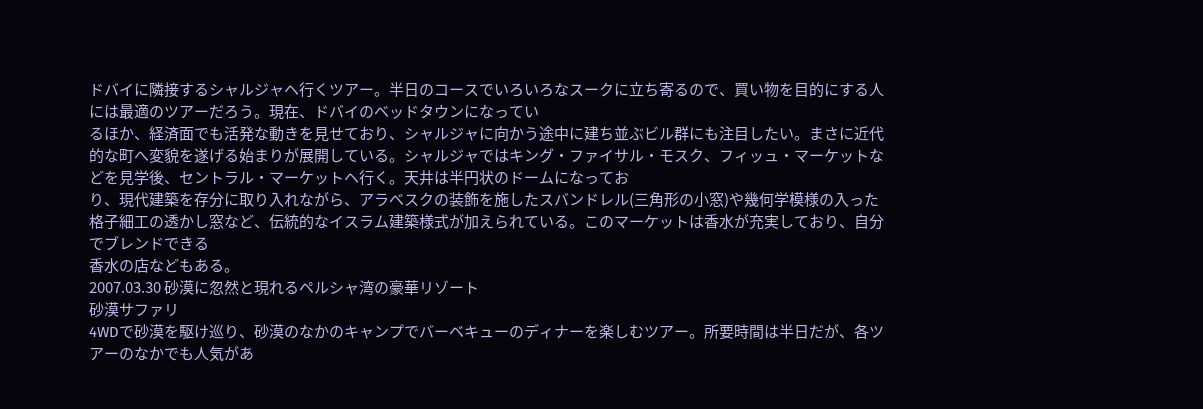ドバイに隣接するシャルジャヘ行くツアー。半日のコースでいろいろなスークに立ち寄るので、買い物を目的にする人には最適のツアーだろう。現在、ドバイのベッドタウンになってい
るほか、経済面でも活発な動きを見せており、シャルジャに向かう途中に建ち並ぶビル群にも注目したい。まさに近代的な町へ変貌を遂げる始まりが展開している。シャルジャではキング・ファイサル・モスク、フィッュ・マーケットなどを見学後、セントラル・マーケットヘ行く。天井は半円状のドームになってお
り、現代建築を存分に取り入れながら、アラベスクの装飾を施したスバンドレル(三角形の小窓)や幾何学模様の入った格子細工の透かし窓など、伝統的なイスラム建築様式が加えられている。このマーケットは香水が充実しており、自分でブレンドできる
香水の店などもある。
2007.03.30 砂漠に忽然と現れるペルシャ湾の豪華リゾート
砂漠サファリ
4WDで砂漠を駆け巡り、砂漠のなかのキャンプでバーベキューのディナーを楽しむツアー。所要時間は半日だが、各ツアーのなかでも人気があ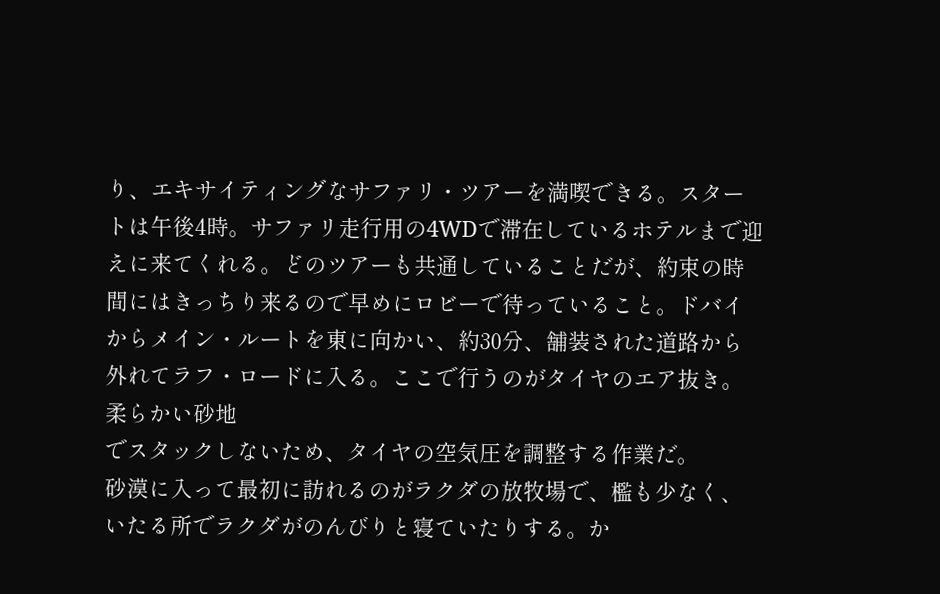り、エキサイティングなサファリ・ツアーを満喫できる。スタートは午後4時。サファリ走行用の4WDで滞在しているホテルまで迎えに来てくれる。どのツアーも共通していることだが、約束の時間にはきっちり来るので早めにロビーで待っていること。ドバイからメイン・ルートを東に向かい、約30分、舗装された道路から外れてラフ・ロードに入る。ここで行うのがタイヤのエア抜き。柔らかい砂地
でスタックしないため、タイヤの空気圧を調整する作業だ。
砂漠に入って最初に訪れるのがラクダの放牧場で、檻も少なく、いたる所でラクダがのんびりと寝ていたりする。か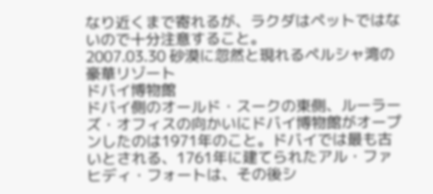なり近くまで寄れるが、ラクダはペットではないので十分注意すること。
2007.03.30 砂漠に忽然と現れるペルシャ湾の豪華リゾート
ドバイ博物館
ドバイ側のオールド・スークの東側、ルーラーズ・オフィスの向かいにドバイ博物館がオープンしたのは1971年のこと。ドバイでは最も古いとされる、1761年に建てられたアル・ファヒディ・フォートは、その後シ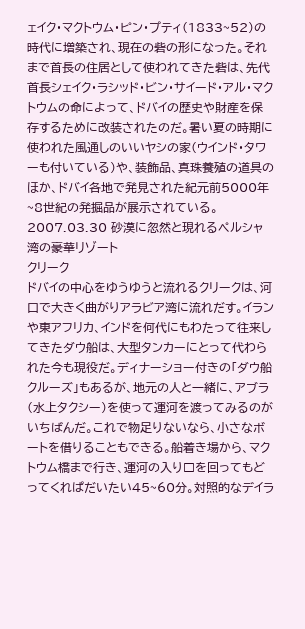ェイク・マクトウム・ピン・プティ(1833~52)の時代に増築され、現在の砦の形になった。それまで首長の住居として使われてきた砦は、先代首長シェイク・ラシッド・ビン・サイード・アル・マクトウムの命によって、ドバイの歴史や財産を保存するために改装されたのだ。暑い夏の時期に使われた風通しのいいヤシの家(ウインド・タワーも付いている)や、装飾品、真珠養殖の道具のほか、ドバイ各地で発見された紀元前5000年~8世紀の発掘品が展示されている。
2007.03.30 砂漠に忽然と現れるペルシャ湾の豪華リゾート
クリーク
ドバイの中心をゆうゆうと流れるクリークは、河口で大きく曲がりアラビア湾に流れだす。イランや東アフリカ、インドを何代にもわたって往来してきたダウ船は、大型タンカーにとって代わられた今も現役だ。ディナーショー付きの「ダウ船クルーズ」もあるが、地元の人と一緒に、アブラ (水上タクシー)を使って運河を渡ってみるのがいちばんだ。これで物足りないなら、小さなボートを借りることもできる。船着き場から、マクトウム橋まで行き、運河の入り□を回ってもどってくれぱだいたい45~60分。対照的なデイラ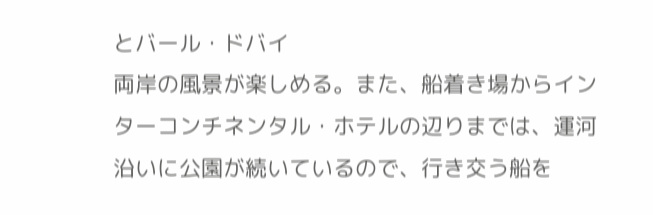とバール・ドバイ
両岸の風景が楽しめる。また、船着き場からインターコンチネンタル・ホテルの辺りまでは、運河沿いに公園が続いているので、行き交う船を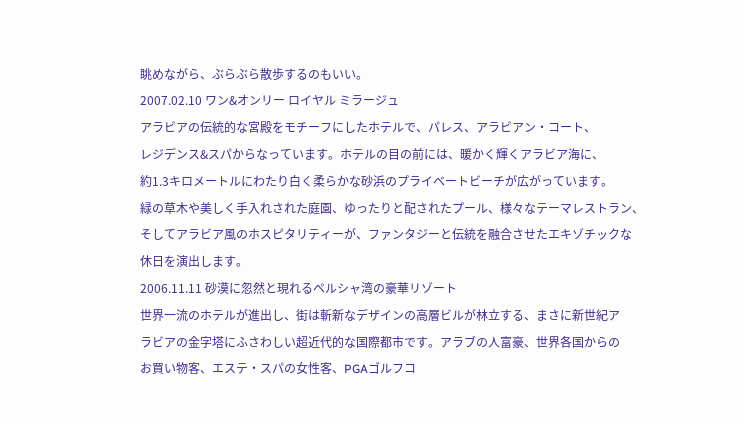眺めながら、ぶらぶら散歩するのもいい。
2007.02.10 ワン&オンリー ロイヤル ミラージュ
アラビアの伝統的な宮殿をモチーフにしたホテルで、パレス、アラビアン・コート、
レジデンス&スパからなっています。ホテルの目の前には、暖かく輝くアラビア海に、
約1.3キロメートルにわたり白く柔らかな砂浜のプライベートビーチが広がっています。
緑の草木や美しく手入れされた庭園、ゆったりと配されたプール、様々なテーマレストラン、
そしてアラビア風のホスピタリティーが、ファンタジーと伝統を融合させたエキゾチックな
休日を演出します。
2006.11.11 砂漠に忽然と現れるペルシャ湾の豪華リゾート
世界一流のホテルが進出し、街は斬新なデザインの高層ビルが林立する、まさに新世紀ア
ラビアの金字塔にふさわしい超近代的な国際都市です。アラブの人富豪、世界各国からの
お買い物客、エステ・スパの女性客、PGAゴルフコ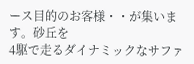ース目的のお客様・・が集います。砂丘を
4駆で走るダイナミックなサファ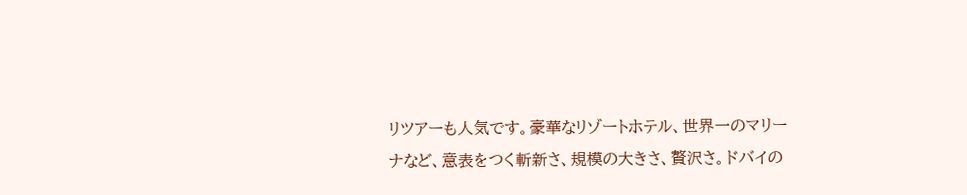リツアーも人気です。豪華なリゾートホテル、世界一のマリー
ナなど、意表をつく斬新さ、規模の大きさ、贅沢さ。ドバイの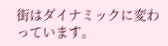街はダイナミックに変わっています。